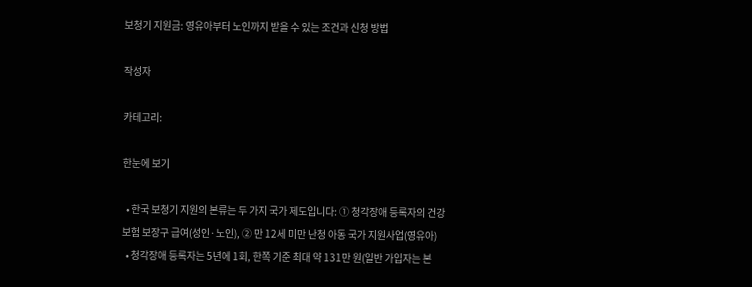보청기 지원금: 영유아부터 노인까지 받을 수 있는 조건과 신청 방법

작성자

카테고리:

한눈에 보기

  • 한국 보청기 지원의 본류는 두 가지 국가 제도입니다: ① 청각장애 등록자의 건강보험 보장구 급여(성인·노인), ② 만 12세 미만 난청 아동 국가 지원사업(영유아)
  • 청각장애 등록자는 5년에 1회, 한쪽 기준 최대 약 131만 원(일반 가입자는 본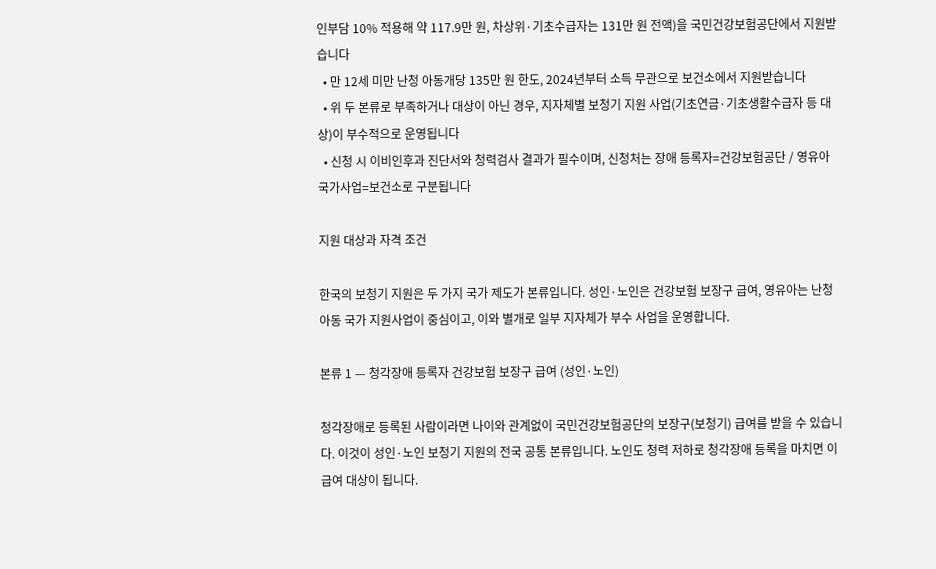인부담 10% 적용해 약 117.9만 원, 차상위·기초수급자는 131만 원 전액)을 국민건강보험공단에서 지원받습니다
  • 만 12세 미만 난청 아동개당 135만 원 한도, 2024년부터 소득 무관으로 보건소에서 지원받습니다
  • 위 두 본류로 부족하거나 대상이 아닌 경우, 지자체별 보청기 지원 사업(기초연금·기초생활수급자 등 대상)이 부수적으로 운영됩니다
  • 신청 시 이비인후과 진단서와 청력검사 결과가 필수이며, 신청처는 장애 등록자=건강보험공단 / 영유아 국가사업=보건소로 구분됩니다

지원 대상과 자격 조건

한국의 보청기 지원은 두 가지 국가 제도가 본류입니다. 성인·노인은 건강보험 보장구 급여, 영유아는 난청 아동 국가 지원사업이 중심이고, 이와 별개로 일부 지자체가 부수 사업을 운영합니다.

본류 1 — 청각장애 등록자 건강보험 보장구 급여 (성인·노인)

청각장애로 등록된 사람이라면 나이와 관계없이 국민건강보험공단의 보장구(보청기) 급여를 받을 수 있습니다. 이것이 성인·노인 보청기 지원의 전국 공통 본류입니다. 노인도 청력 저하로 청각장애 등록을 마치면 이 급여 대상이 됩니다.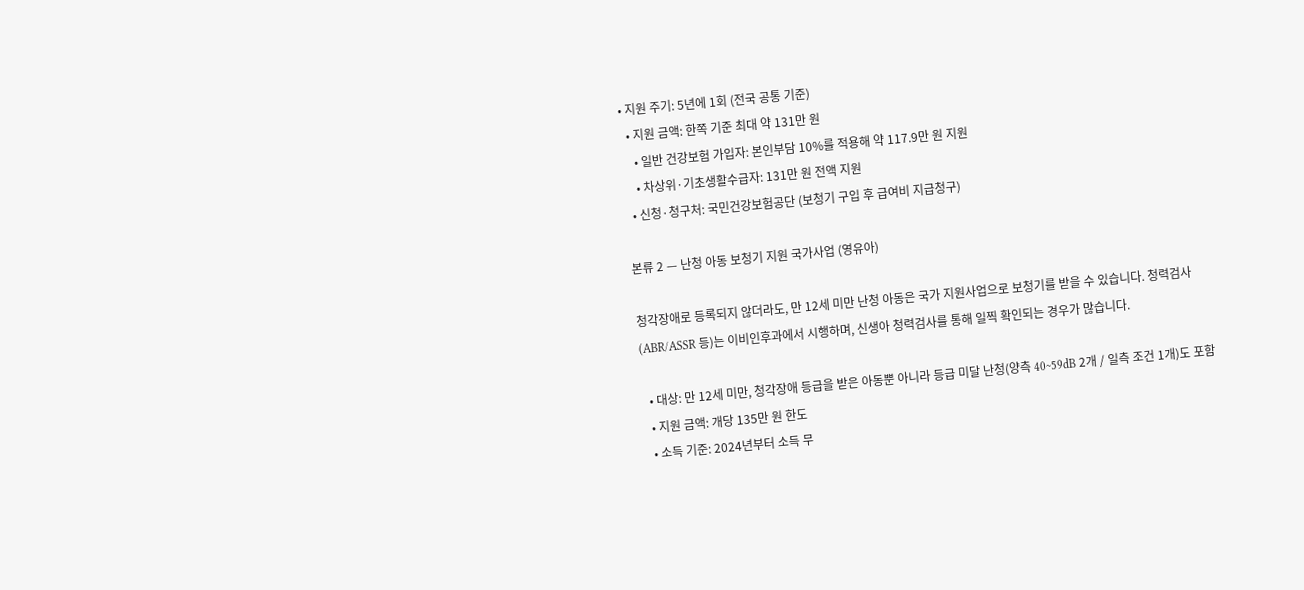• 지원 주기: 5년에 1회 (전국 공통 기준)
  • 지원 금액: 한쪽 기준 최대 약 131만 원
    • 일반 건강보험 가입자: 본인부담 10%를 적용해 약 117.9만 원 지원
    • 차상위·기초생활수급자: 131만 원 전액 지원
  • 신청·청구처: 국민건강보험공단 (보청기 구입 후 급여비 지급청구)

본류 2 — 난청 아동 보청기 지원 국가사업 (영유아)

청각장애로 등록되지 않더라도, 만 12세 미만 난청 아동은 국가 지원사업으로 보청기를 받을 수 있습니다. 청력검사(ABR/ASSR 등)는 이비인후과에서 시행하며, 신생아 청력검사를 통해 일찍 확인되는 경우가 많습니다.

  • 대상: 만 12세 미만, 청각장애 등급을 받은 아동뿐 아니라 등급 미달 난청(양측 40~59dB 2개 / 일측 조건 1개)도 포함
  • 지원 금액: 개당 135만 원 한도
  • 소득 기준: 2024년부터 소득 무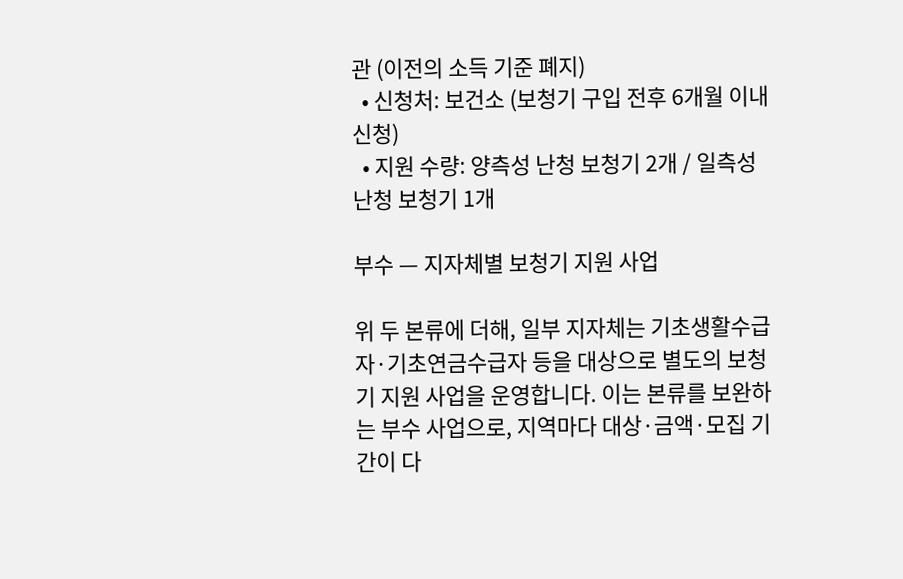관 (이전의 소득 기준 폐지)
  • 신청처: 보건소 (보청기 구입 전후 6개월 이내 신청)
  • 지원 수량: 양측성 난청 보청기 2개 / 일측성 난청 보청기 1개

부수 — 지자체별 보청기 지원 사업

위 두 본류에 더해, 일부 지자체는 기초생활수급자·기초연금수급자 등을 대상으로 별도의 보청기 지원 사업을 운영합니다. 이는 본류를 보완하는 부수 사업으로, 지역마다 대상·금액·모집 기간이 다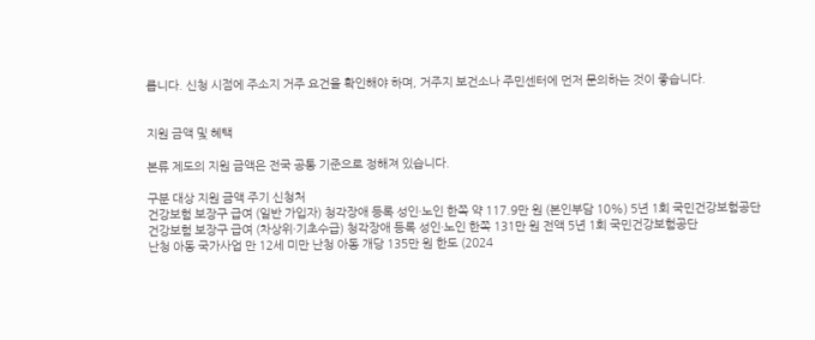릅니다. 신청 시점에 주소지 거주 요건을 확인해야 하며, 거주지 보건소나 주민센터에 먼저 문의하는 것이 좋습니다.


지원 금액 및 혜택

본류 제도의 지원 금액은 전국 공통 기준으로 정해져 있습니다.

구분 대상 지원 금액 주기 신청처
건강보험 보장구 급여 (일반 가입자) 청각장애 등록 성인·노인 한쪽 약 117.9만 원 (본인부담 10%) 5년 1회 국민건강보험공단
건강보험 보장구 급여 (차상위·기초수급) 청각장애 등록 성인·노인 한쪽 131만 원 전액 5년 1회 국민건강보험공단
난청 아동 국가사업 만 12세 미만 난청 아동 개당 135만 원 한도 (2024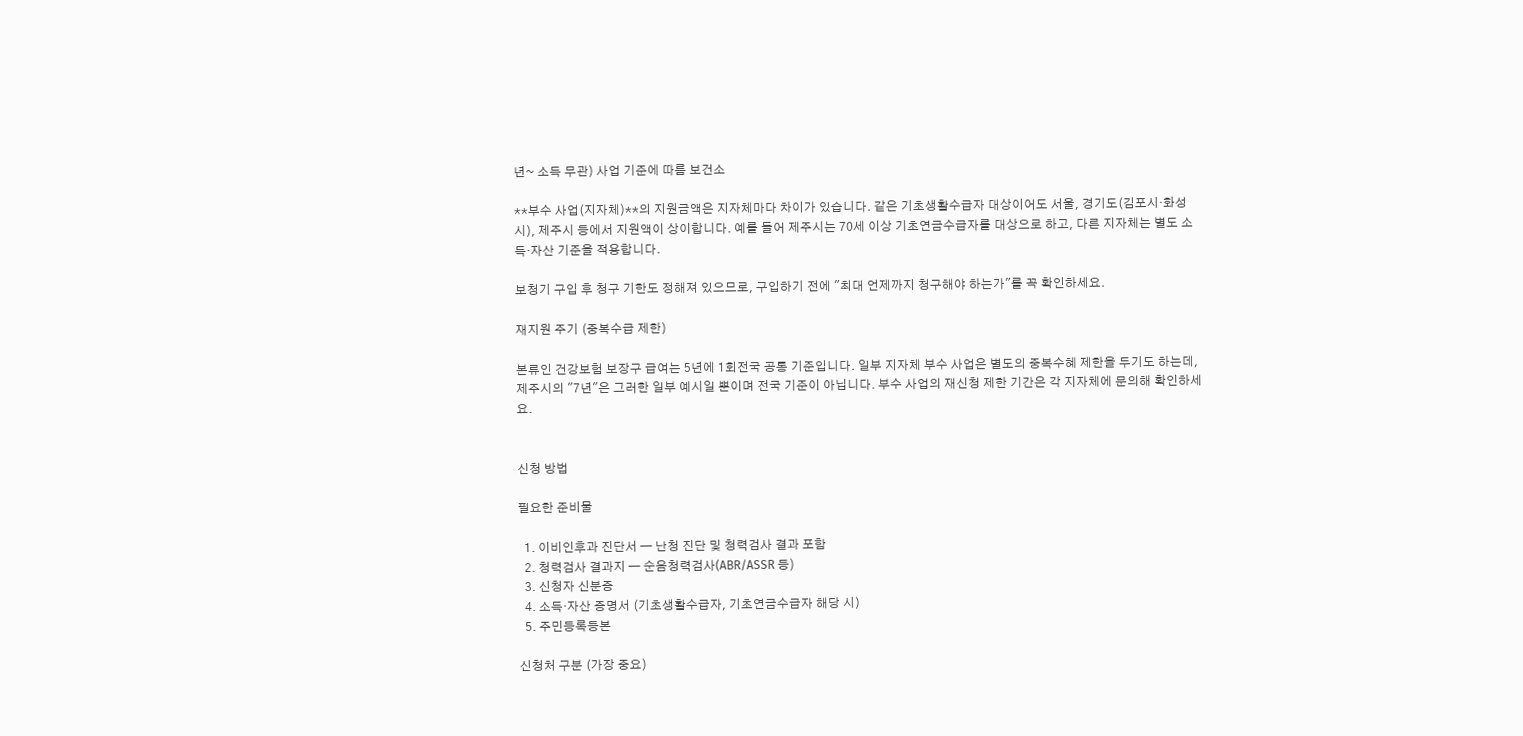년~ 소득 무관) 사업 기준에 따름 보건소

**부수 사업(지자체)**의 지원금액은 지자체마다 차이가 있습니다. 같은 기초생활수급자 대상이어도 서울, 경기도(김포시·화성시), 제주시 등에서 지원액이 상이합니다. 예를 들어 제주시는 70세 이상 기초연금수급자를 대상으로 하고, 다른 지자체는 별도 소득·자산 기준을 적용합니다.

보청기 구입 후 청구 기한도 정해져 있으므로, 구입하기 전에 "최대 언제까지 청구해야 하는가"를 꼭 확인하세요.

재지원 주기 (중복수급 제한)

본류인 건강보험 보장구 급여는 5년에 1회전국 공통 기준입니다. 일부 지자체 부수 사업은 별도의 중복수혜 제한을 두기도 하는데, 제주시의 "7년"은 그러한 일부 예시일 뿐이며 전국 기준이 아닙니다. 부수 사업의 재신청 제한 기간은 각 지자체에 문의해 확인하세요.


신청 방법

필요한 준비물

  1. 이비인후과 진단서 — 난청 진단 및 청력검사 결과 포함
  2. 청력검사 결과지 — 순음청력검사(ABR/ASSR 등)
  3. 신청자 신분증
  4. 소득·자산 증명서 (기초생활수급자, 기초연금수급자 해당 시)
  5. 주민등록등본

신청처 구분 (가장 중요)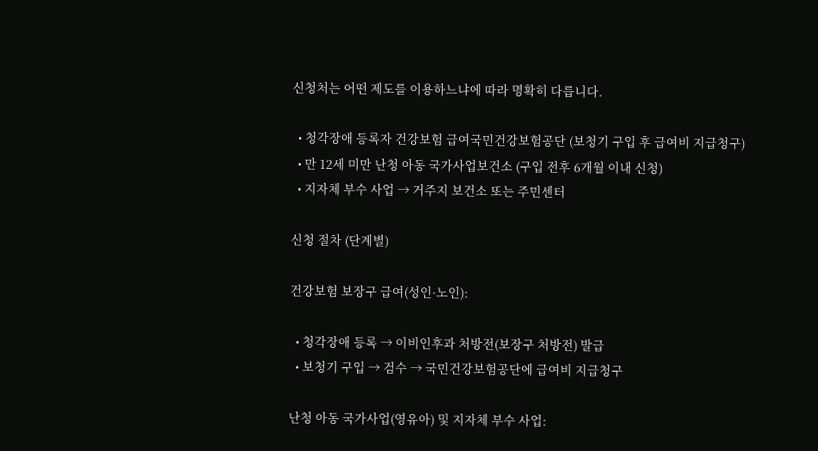신청처는 어떤 제도를 이용하느냐에 따라 명확히 다릅니다.

  • 청각장애 등록자 건강보험 급여국민건강보험공단 (보청기 구입 후 급여비 지급청구)
  • 만 12세 미만 난청 아동 국가사업보건소 (구입 전후 6개월 이내 신청)
  • 지자체 부수 사업 → 거주지 보건소 또는 주민센터

신청 절차 (단계별)

건강보험 보장구 급여(성인·노인):

  • 청각장애 등록 → 이비인후과 처방전(보장구 처방전) 발급
  • 보청기 구입 → 검수 → 국민건강보험공단에 급여비 지급청구

난청 아동 국가사업(영유아) 및 지자체 부수 사업: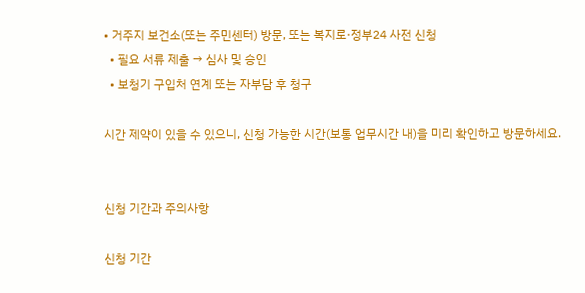• 거주지 보건소(또는 주민센터) 방문, 또는 복지로·정부24 사전 신청
  • 필요 서류 제출 → 심사 및 승인
  • 보청기 구입처 연계 또는 자부담 후 청구

시간 제약이 있을 수 있으니, 신청 가능한 시간(보통 업무시간 내)을 미리 확인하고 방문하세요.


신청 기간과 주의사항

신청 기간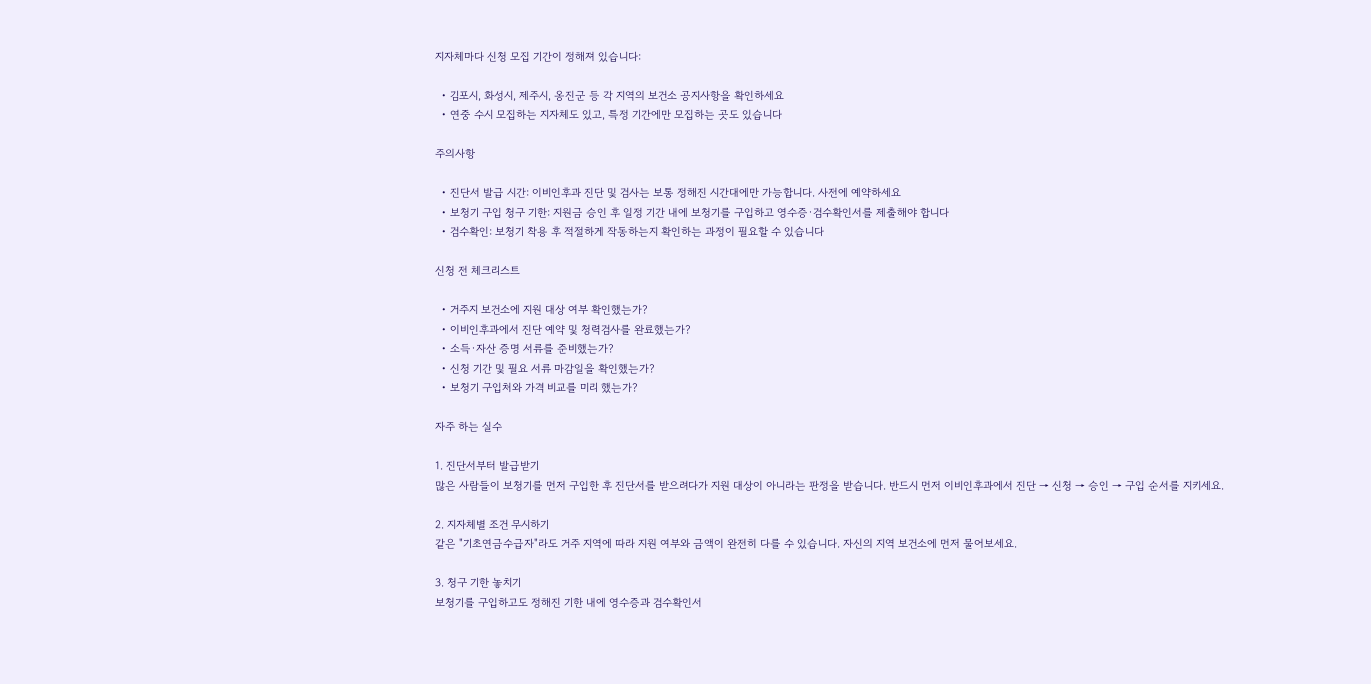지자체마다 신청 모집 기간이 정해져 있습니다:

  • 김포시, 화성시, 제주시, 옹진군 등 각 지역의 보건소 공지사항을 확인하세요
  • 연중 수시 모집하는 지자체도 있고, 특정 기간에만 모집하는 곳도 있습니다

주의사항

  • 진단서 발급 시간: 이비인후과 진단 및 검사는 보통 정해진 시간대에만 가능합니다. 사전에 예약하세요
  • 보청기 구입 청구 기한: 지원금 승인 후 일정 기간 내에 보청기를 구입하고 영수증·검수확인서를 제출해야 합니다
  • 검수확인: 보청기 착용 후 적절하게 작동하는지 확인하는 과정이 필요할 수 있습니다

신청 전 체크리스트

  • 거주지 보건소에 지원 대상 여부 확인했는가?
  • 이비인후과에서 진단 예약 및 청력검사를 완료했는가?
  • 소득·자산 증명 서류를 준비했는가?
  • 신청 기간 및 필요 서류 마감일을 확인했는가?
  • 보청기 구입처와 가격 비교를 미리 했는가?

자주 하는 실수

1. 진단서부터 발급받기
많은 사람들이 보청기를 먼저 구입한 후 진단서를 받으려다가 지원 대상이 아니라는 판정을 받습니다. 반드시 먼저 이비인후과에서 진단 → 신청 → 승인 → 구입 순서를 지키세요.

2. 지자체별 조건 무시하기
같은 "기초연금수급자"라도 거주 지역에 따라 지원 여부와 금액이 완전히 다를 수 있습니다. 자신의 지역 보건소에 먼저 물어보세요.

3. 청구 기한 놓치기
보청기를 구입하고도 정해진 기한 내에 영수증과 검수확인서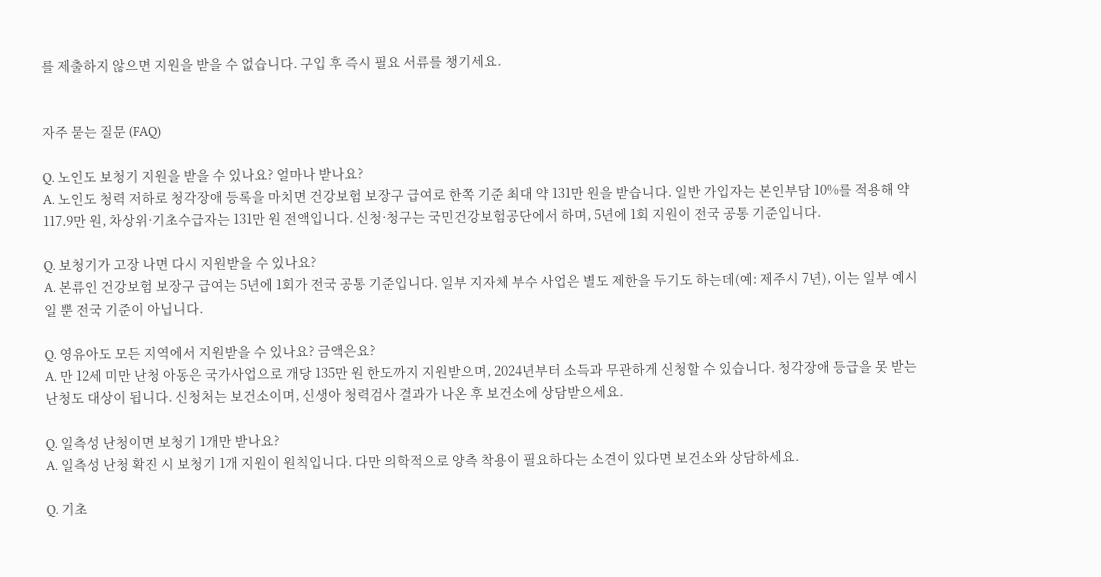를 제출하지 않으면 지원을 받을 수 없습니다. 구입 후 즉시 필요 서류를 챙기세요.


자주 묻는 질문 (FAQ)

Q. 노인도 보청기 지원을 받을 수 있나요? 얼마나 받나요?
A. 노인도 청력 저하로 청각장애 등록을 마치면 건강보험 보장구 급여로 한쪽 기준 최대 약 131만 원을 받습니다. 일반 가입자는 본인부담 10%를 적용해 약 117.9만 원, 차상위·기초수급자는 131만 원 전액입니다. 신청·청구는 국민건강보험공단에서 하며, 5년에 1회 지원이 전국 공통 기준입니다.

Q. 보청기가 고장 나면 다시 지원받을 수 있나요?
A. 본류인 건강보험 보장구 급여는 5년에 1회가 전국 공통 기준입니다. 일부 지자체 부수 사업은 별도 제한을 두기도 하는데(예: 제주시 7년), 이는 일부 예시일 뿐 전국 기준이 아닙니다.

Q. 영유아도 모든 지역에서 지원받을 수 있나요? 금액은요?
A. 만 12세 미만 난청 아동은 국가사업으로 개당 135만 원 한도까지 지원받으며, 2024년부터 소득과 무관하게 신청할 수 있습니다. 청각장애 등급을 못 받는 난청도 대상이 됩니다. 신청처는 보건소이며, 신생아 청력검사 결과가 나온 후 보건소에 상담받으세요.

Q. 일측성 난청이면 보청기 1개만 받나요?
A. 일측성 난청 확진 시 보청기 1개 지원이 원칙입니다. 다만 의학적으로 양측 착용이 필요하다는 소견이 있다면 보건소와 상담하세요.

Q. 기초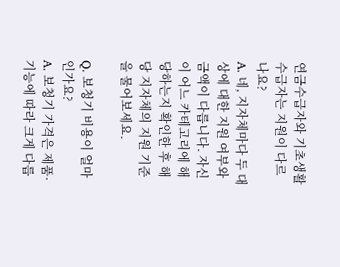연금수급자와 기초생활수급자는 지원이 다르나요?
A. 네, 지자체마다 두 대상에 대한 지원 여부와 금액이 다릅니다. 자신이 어느 카테고리에 해당하는지 확인한 후 해당 지자체의 지원 기준을 물어보세요.

Q. 보청기 비용이 얼마인가요?
A. 보청기 가격은 제품·기능에 따라 크게 다릅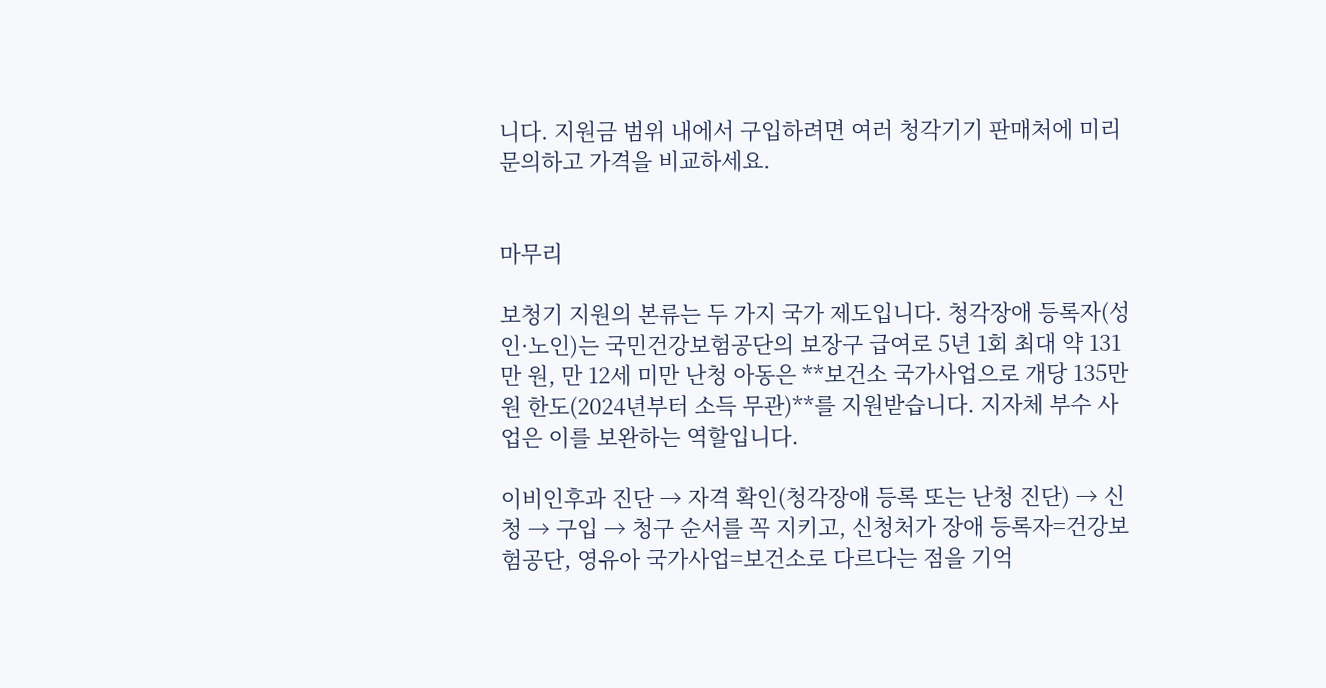니다. 지원금 범위 내에서 구입하려면 여러 청각기기 판매처에 미리 문의하고 가격을 비교하세요.


마무리

보청기 지원의 본류는 두 가지 국가 제도입니다. 청각장애 등록자(성인·노인)는 국민건강보험공단의 보장구 급여로 5년 1회 최대 약 131만 원, 만 12세 미만 난청 아동은 **보건소 국가사업으로 개당 135만 원 한도(2024년부터 소득 무관)**를 지원받습니다. 지자체 부수 사업은 이를 보완하는 역할입니다.

이비인후과 진단 → 자격 확인(청각장애 등록 또는 난청 진단) → 신청 → 구입 → 청구 순서를 꼭 지키고, 신청처가 장애 등록자=건강보험공단, 영유아 국가사업=보건소로 다르다는 점을 기억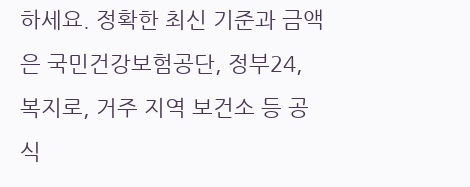하세요. 정확한 최신 기준과 금액은 국민건강보험공단, 정부24, 복지로, 거주 지역 보건소 등 공식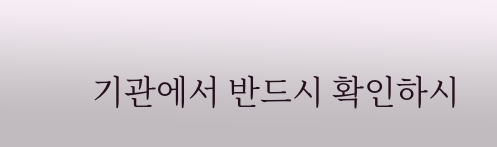기관에서 반드시 확인하시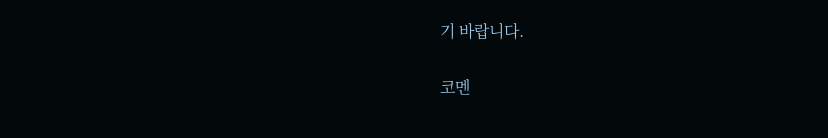기 바랍니다.

코멘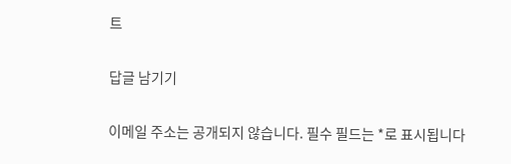트

답글 남기기

이메일 주소는 공개되지 않습니다. 필수 필드는 *로 표시됩니다